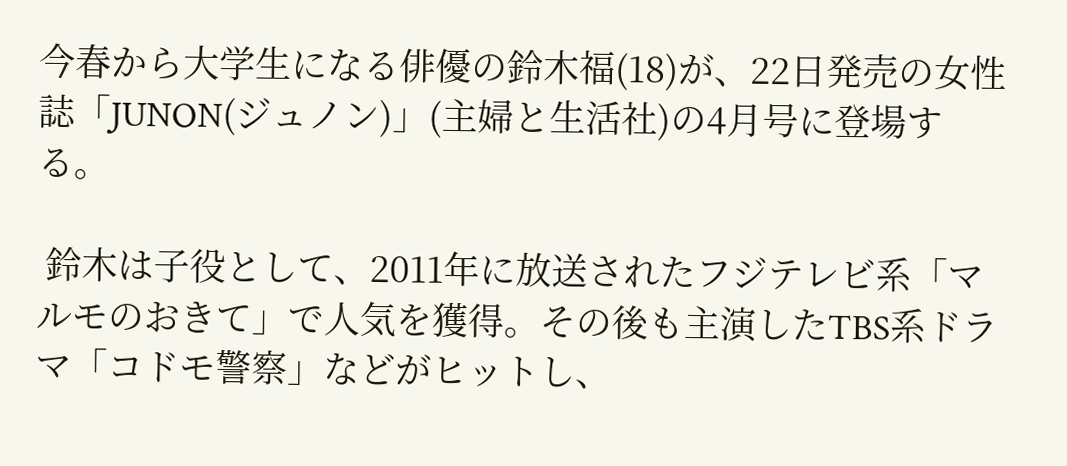今春から大学生になる俳優の鈴木福(18)が、22日発売の女性誌「JUNON(ジュノン)」(主婦と生活社)の4月号に登場する。

 鈴木は子役として、2011年に放送されたフジテレビ系「マルモのおきて」で人気を獲得。その後も主演したTBS系ドラマ「コドモ警察」などがヒットし、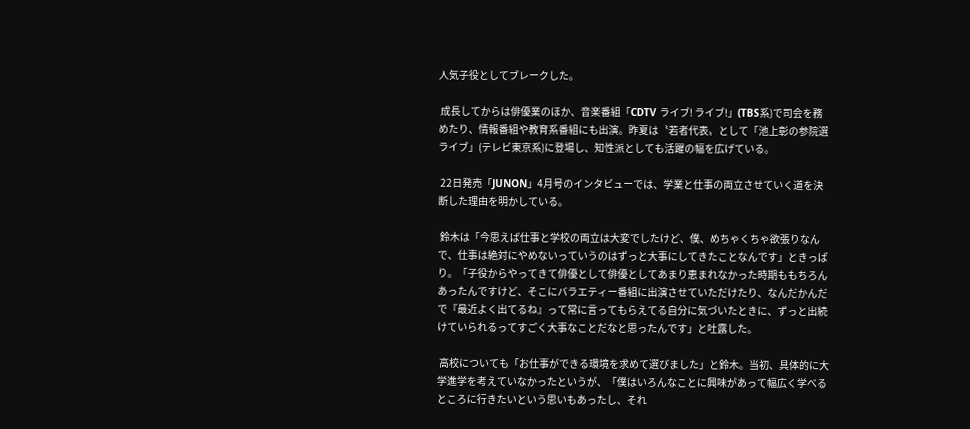人気子役としてブレークした。

 成長してからは俳優業のほか、音楽番組「CDTV ライブ! ライブ!」(TBS系)で司会を務めたり、情報番組や教育系番組にも出演。昨夏は〝若者代表〟として「池上彰の参院選ライブ」(テレビ東京系)に登場し、知性派としても活躍の幅を広げている。

 22日発売「JUNON」4月号のインタビューでは、学業と仕事の両立させていく道を決断した理由を明かしている。

 鈴木は「今思えば仕事と学校の両立は大変でしたけど、僕、めちゃくちゃ欲張りなんで、仕事は絶対にやめないっていうのはずっと大事にしてきたことなんです」ときっぱり。「子役からやってきて俳優として俳優としてあまり恵まれなかった時期ももちろんあったんですけど、そこにバラエティー番組に出演させていただけたり、なんだかんだで『最近よく出てるね』って常に言ってもらえてる自分に気づいたときに、ずっと出続けていられるってすごく大事なことだなと思ったんです」と吐露した。

 高校についても「お仕事ができる環境を求めて選びました」と鈴木。当初、具体的に大学進学を考えていなかったというが、「僕はいろんなことに興味があって幅広く学べるところに行きたいという思いもあったし、それ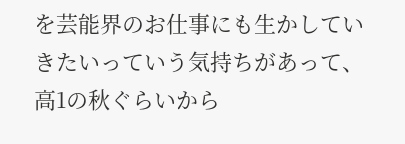を芸能界のお仕事にも生かしていきたいっていう気持ちがあって、高1の秋ぐらいから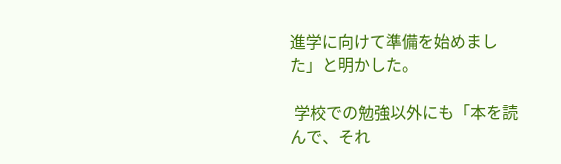進学に向けて準備を始めました」と明かした。

 学校での勉強以外にも「本を読んで、それ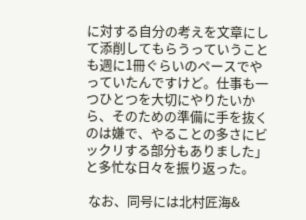に対する自分の考えを文章にして添削してもらうっていうことも週に1冊ぐらいのペースでやっていたんですけど。仕事も一つひとつを大切にやりたいから、そのための準備に手を抜くのは嫌で、やることの多さにビックリする部分もありました」と多忙な日々を振り返った。

 なお、同号には北村匠海&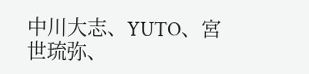中川大志、YUTO、宮世琉弥、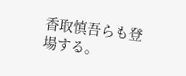香取慎吾らも登場する。